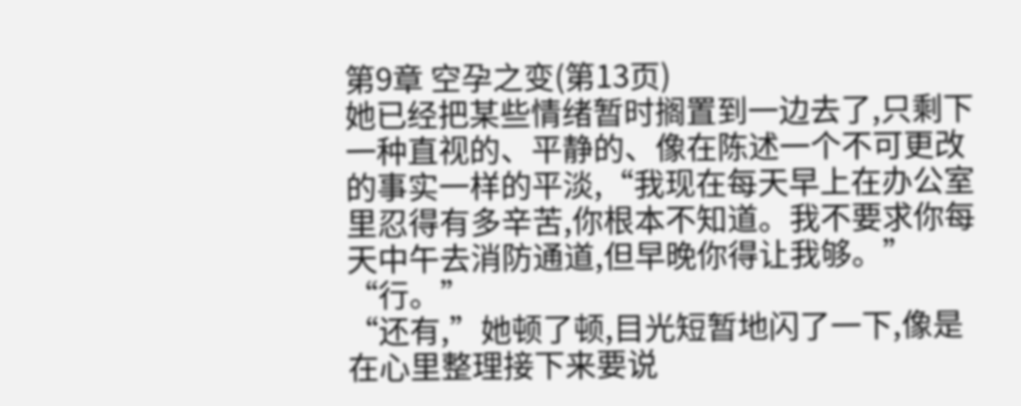第9章 空孕之变(第13页)
她已经把某些情绪暂时搁置到一边去了,只剩下一种直视的、平静的、像在陈述一个不可更改的事实一样的平淡,“我现在每天早上在办公室里忍得有多辛苦,你根本不知道。我不要求你每天中午去消防通道,但早晚你得让我够。”
“行。”
“还有,”她顿了顿,目光短暂地闪了一下,像是在心里整理接下来要说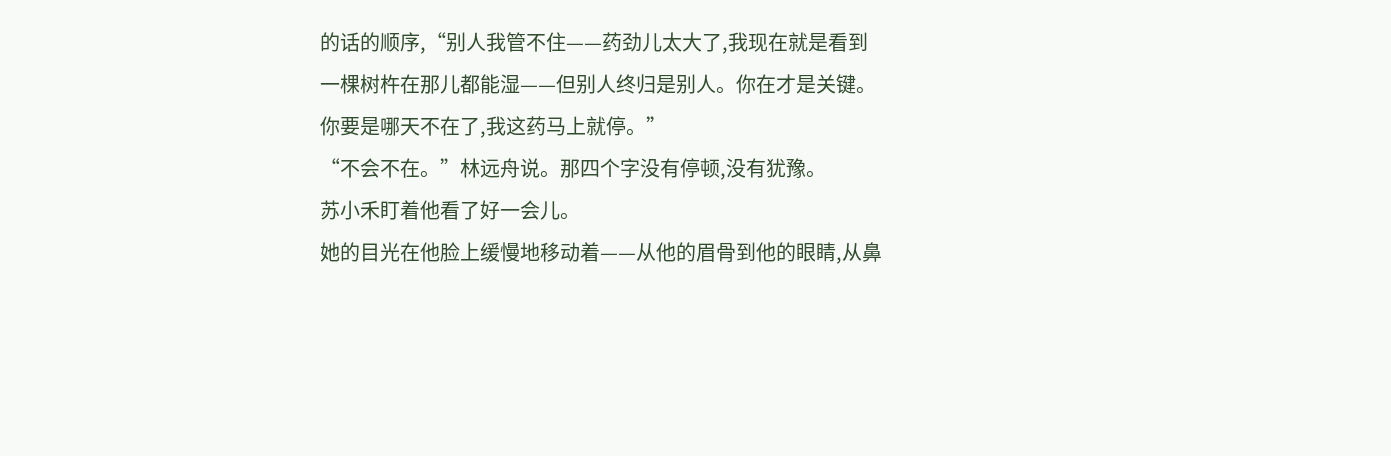的话的顺序,“别人我管不住——药劲儿太大了,我现在就是看到一棵树杵在那儿都能湿——但别人终归是别人。你在才是关键。你要是哪天不在了,我这药马上就停。”
“不会不在。”林远舟说。那四个字没有停顿,没有犹豫。
苏小禾盯着他看了好一会儿。
她的目光在他脸上缓慢地移动着——从他的眉骨到他的眼睛,从鼻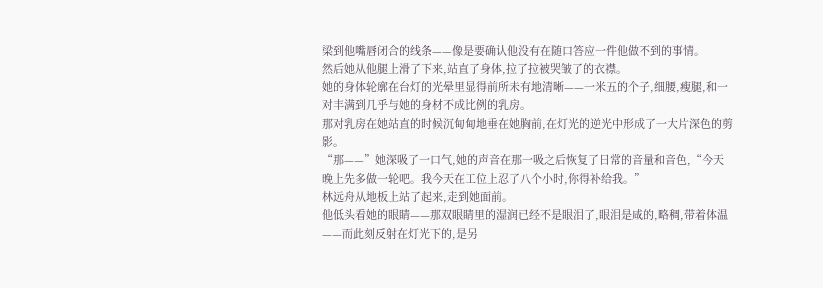梁到他嘴唇闭合的线条——像是要确认他没有在随口答应一件他做不到的事情。
然后她从他腿上滑了下来,站直了身体,拉了拉被哭皱了的衣襟。
她的身体轮廓在台灯的光晕里显得前所未有地清晰——一米五的个子,细腰,瘦腿,和一对丰满到几乎与她的身材不成比例的乳房。
那对乳房在她站直的时候沉甸甸地垂在她胸前,在灯光的逆光中形成了一大片深色的剪影。
“那——”她深吸了一口气,她的声音在那一吸之后恢复了日常的音量和音色,“今天晚上先多做一轮吧。我今天在工位上忍了八个小时,你得补给我。”
林远舟从地板上站了起来,走到她面前。
他低头看她的眼睛——那双眼睛里的湿润已经不是眼泪了,眼泪是咸的,略稠,带着体温——而此刻反射在灯光下的,是另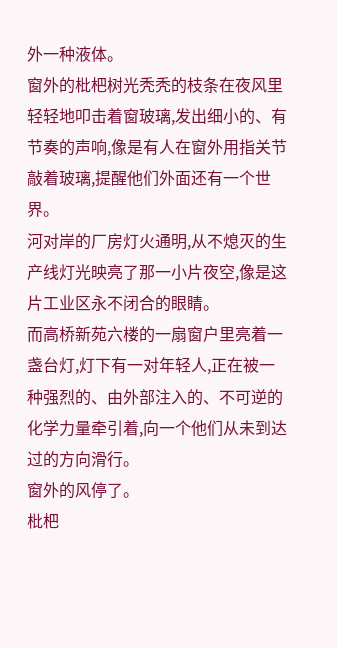外一种液体。
窗外的枇杷树光秃秃的枝条在夜风里轻轻地叩击着窗玻璃,发出细小的、有节奏的声响,像是有人在窗外用指关节敲着玻璃,提醒他们外面还有一个世界。
河对岸的厂房灯火通明,从不熄灭的生产线灯光映亮了那一小片夜空,像是这片工业区永不闭合的眼睛。
而高桥新苑六楼的一扇窗户里亮着一盏台灯,灯下有一对年轻人,正在被一种强烈的、由外部注入的、不可逆的化学力量牵引着,向一个他们从未到达过的方向滑行。
窗外的风停了。
枇杷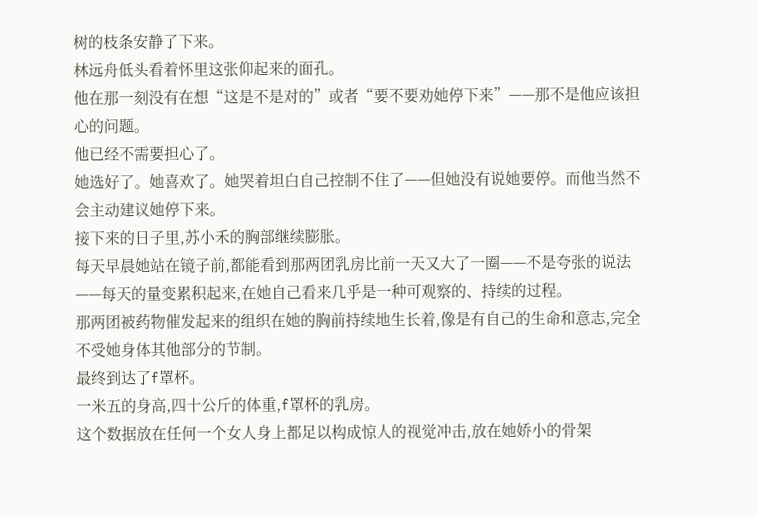树的枝条安静了下来。
林远舟低头看着怀里这张仰起来的面孔。
他在那一刻没有在想“这是不是对的”或者“要不要劝她停下来”——那不是他应该担心的问题。
他已经不需要担心了。
她选好了。她喜欢了。她哭着坦白自己控制不住了——但她没有说她要停。而他当然不会主动建议她停下来。
接下来的日子里,苏小禾的胸部继续膨胀。
每天早晨她站在镜子前,都能看到那两团乳房比前一天又大了一圈——不是夸张的说法——每天的量变累积起来,在她自己看来几乎是一种可观察的、持续的过程。
那两团被药物催发起来的组织在她的胸前持续地生长着,像是有自己的生命和意志,完全不受她身体其他部分的节制。
最终到达了f罩杯。
一米五的身高,四十公斤的体重,f罩杯的乳房。
这个数据放在任何一个女人身上都足以构成惊人的视觉冲击,放在她娇小的骨架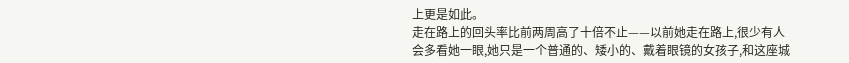上更是如此。
走在路上的回头率比前两周高了十倍不止——以前她走在路上,很少有人会多看她一眼,她只是一个普通的、矮小的、戴着眼镜的女孩子,和这座城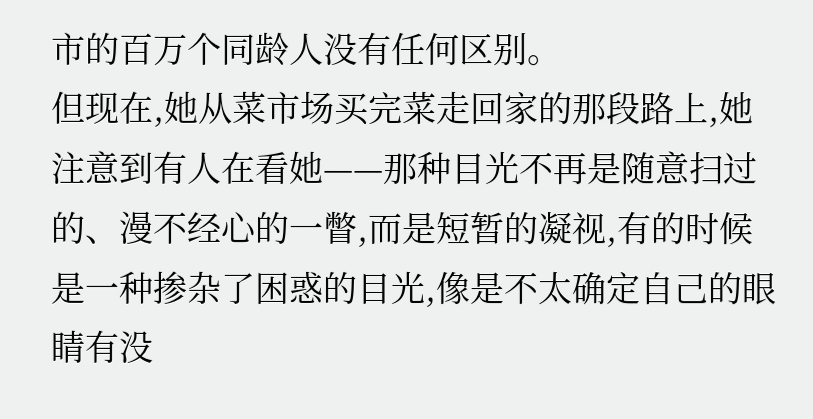市的百万个同龄人没有任何区别。
但现在,她从菜市场买完菜走回家的那段路上,她注意到有人在看她——那种目光不再是随意扫过的、漫不经心的一瞥,而是短暂的凝视,有的时候是一种掺杂了困惑的目光,像是不太确定自己的眼睛有没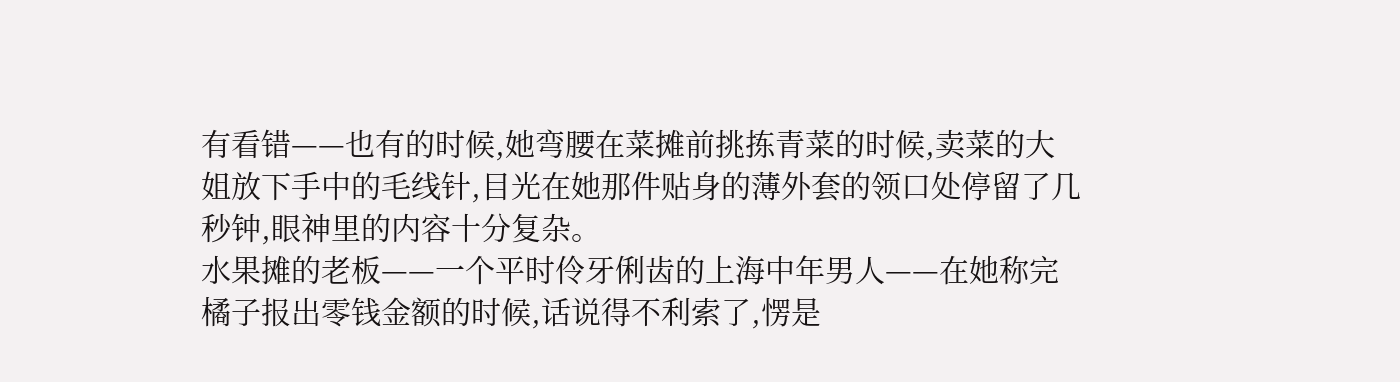有看错——也有的时候,她弯腰在菜摊前挑拣青菜的时候,卖菜的大姐放下手中的毛线针,目光在她那件贴身的薄外套的领口处停留了几秒钟,眼神里的内容十分复杂。
水果摊的老板——一个平时伶牙俐齿的上海中年男人——在她称完橘子报出零钱金额的时候,话说得不利索了,愣是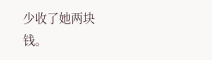少收了她两块钱。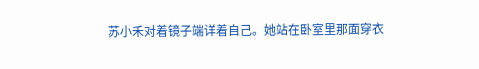苏小禾对着镜子端详着自己。她站在卧室里那面穿衣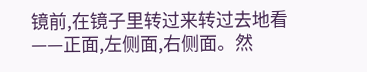镜前,在镜子里转过来转过去地看——正面,左侧面,右侧面。然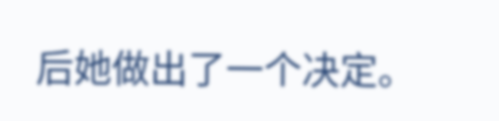后她做出了一个决定。